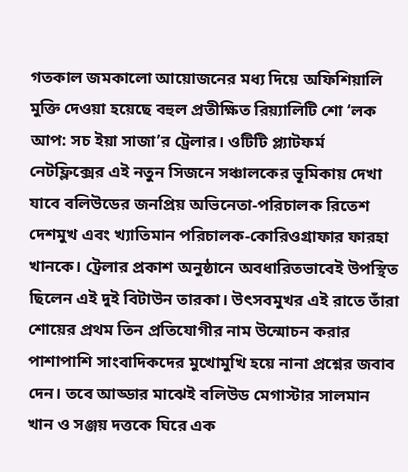গতকাল জমকালো আয়োজনের মধ্য দিয়ে অফিশিয়ালি মুক্তি দেওয়া হয়েছে বহুল প্রতীক্ষিত রিয়্যালিটি শো ‘লক আপ: সচ ইয়া সাজা’র ট্রেলার। ওটিটি প্ল্যাটফর্ম নেটফ্লিক্সের এই নতুন সিজনে সঞ্চালকের ভূমিকায় দেখা যাবে বলিউডের জনপ্রিয় অভিনেতা-পরিচালক রিতেশ দেশমুখ এবং খ্যাতিমান পরিচালক-কোরিওগ্রাফার ফারহা খানকে। ট্রেলার প্রকাশ অনুষ্ঠানে অবধারিতভাবেই উপস্থিত ছিলেন এই দুই বিটাউন তারকা। উৎসবমুখর এই রাতে তাঁরা শোয়ের প্রথম তিন প্রতিযোগীর নাম উন্মোচন করার পাশাপাশি সাংবাদিকদের মুখোমুখি হয়ে নানা প্রশ্নের জবাব দেন। তবে আড্ডার মাঝেই বলিউড মেগাস্টার সালমান খান ও সঞ্জয় দত্তকে ঘিরে এক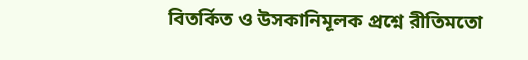বিতর্কিত ও উসকানিমূলক প্রশ্নে রীতিমতো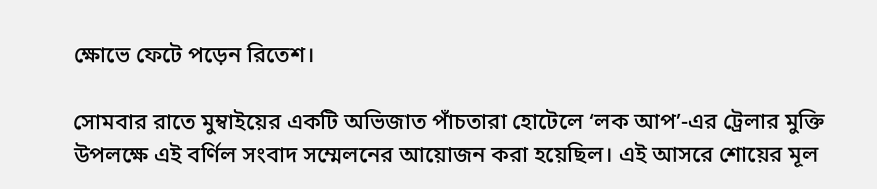ক্ষোভে ফেটে পড়েন রিতেশ।

সোমবার রাতে মুম্বাইয়ের একটি অভিজাত পাঁচতারা হোটেলে ‘লক আপ’-এর ট্রেলার মুক্তি উপলক্ষে এই বর্ণিল সংবাদ সম্মেলনের আয়োজন করা হয়েছিল। এই আসরে শোয়ের মূল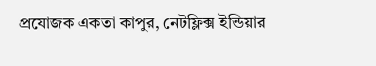প্রযোজক একতা কাপুর, নেটফ্লিক্স ইন্ডিয়ার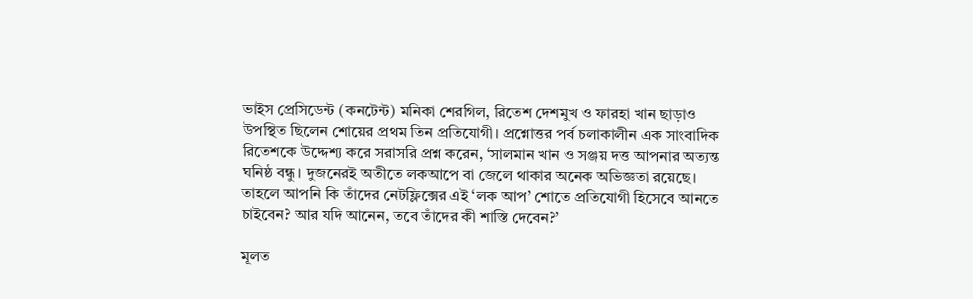ভাইস প্রেসিডেন্ট (কনটেন্ট) মনিকা শেরগিল, রিতেশ দেশমুখ ও ফারহা খান ছাড়াও উপস্থিত ছিলেন শোয়ের প্রথম তিন প্রতিযোগী। প্রশ্নোত্তর পর্ব চলাকালীন এক সাংবাদিক রিতেশকে উদ্দেশ্য করে সরাসরি প্রশ্ন করেন, ‘সালমান খান ও সঞ্জয় দত্ত আপনার অত্যন্ত ঘনিষ্ঠ বন্ধু। দুজনেরই অতীতে লকআপে বা জেলে থাকার অনেক অভিজ্ঞতা রয়েছে। তাহলে আপনি কি তাঁদের নেটফ্লিক্সের এই ‘লক আপ’ শোতে প্রতিযোগী হিসেবে আনতে চাইবেন? আর যদি আনেন, তবে তাঁদের কী শাস্তি দেবেন?’

মূলত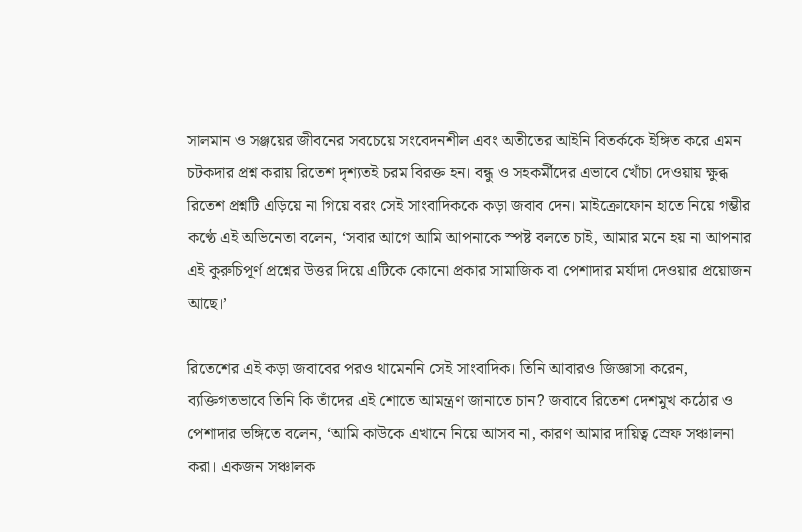সালমান ও সঞ্জয়ের জীবনের সবচেয়ে সংবেদনশীল এবং অতীতের আইনি বিতর্ককে ইঙ্গিত করে এমন চটকদার প্রশ্ন করায় রিতেশ দৃশ্যতই চরম বিরক্ত হন। বন্ধু ও সহকর্মীদের এভাবে খোঁচা দেওয়ায় ক্ষুব্ধ রিতেশ প্রশ্নটি এড়িয়ে না গিয়ে বরং সেই সাংবাদিককে কড়া জবাব দেন। মাইক্রোফোন হাতে নিয়ে গম্ভীর কণ্ঠে এই অভিনেতা বলেন, ‘সবার আগে আমি আপনাকে স্পষ্ট বলতে চাই, আমার মনে হয় না আপনার এই কুরুচিপূর্ণ প্রশ্নের উত্তর দিয়ে এটিকে কোনো প্রকার সামাজিক বা পেশাদার মর্যাদা দেওয়ার প্রয়োজন আছে।’

রিতেশের এই কড়া জবাবের পরও থামেননি সেই সাংবাদিক। তিনি আবারও জিজ্ঞাসা করেন, ব্যক্তিগতভাবে তিনি কি তাঁদের এই শোতে আমন্ত্রণ জানাতে চান? জবাবে রিতেশ দেশমুখ কঠোর ও পেশাদার ভঙ্গিতে বলেন, ‘আমি কাউকে এখানে নিয়ে আসব না, কারণ আমার দায়িত্ব স্রেফ সঞ্চালনা করা। একজন সঞ্চালক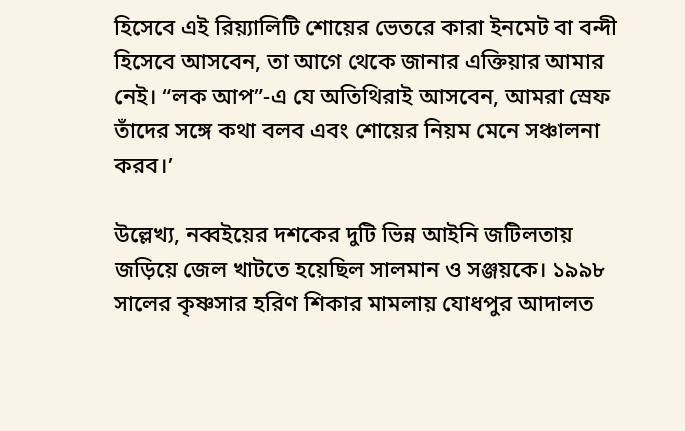হিসেবে এই রিয়্যালিটি শোয়ের ভেতরে কারা ইনমেট বা বন্দী হিসেবে আসবেন, তা আগে থেকে জানার এক্তিয়ার আমার নেই। “লক আপ”-এ যে অতিথিরাই আসবেন, আমরা স্রেফ তাঁদের সঙ্গে কথা বলব এবং শোয়ের নিয়ম মেনে সঞ্চালনা করব।’

উল্লেখ্য, নব্বইয়ের দশকের দুটি ভিন্ন আইনি জটিলতায় জড়িয়ে জেল খাটতে হয়েছিল সালমান ও সঞ্জয়কে। ১৯৯৮ সালের কৃষ্ণসার হরিণ শিকার মামলায় যোধপুর আদালত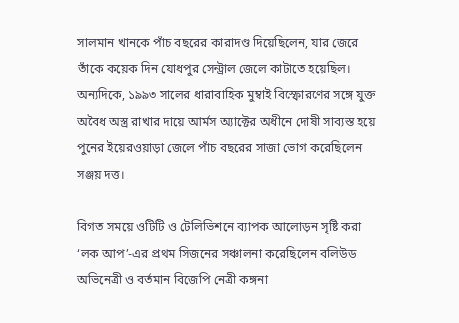সালমান খানকে পাঁচ বছরের কারাদণ্ড দিয়েছিলেন, যার জেরে তাঁকে কয়েক দিন যোধপুর সেন্ট্রাল জেলে কাটাতে হয়েছিল। অন্যদিকে, ১৯৯৩ সালের ধারাবাহিক মুম্বাই বিস্ফোরণের সঙ্গে যুক্ত অবৈধ অস্ত্র রাখার দায়ে আর্মস অ্যাক্টের অধীনে দোষী সাব্যস্ত হয়ে পুনের ইয়েরওয়াড়া জেলে পাঁচ বছরের সাজা ভোগ করেছিলেন সঞ্জয় দত্ত।

বিগত সময়ে ওটিটি ও টেলিভিশনে ব্যাপক আলোড়ন সৃষ্টি করা ‘লক আপ’-এর প্রথম সিজনের সঞ্চালনা করেছিলেন বলিউড অভিনেত্রী ও বর্তমান বিজেপি নেত্রী কঙ্গনা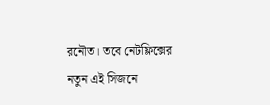রনৌত। তবে নেটফ্লিক্সের নতুন এই সিজনে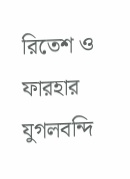রিতেশ ও ফারহার যুগলবন্দি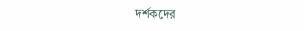দর্শকদের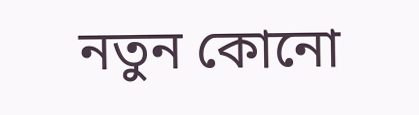নতুন কোনো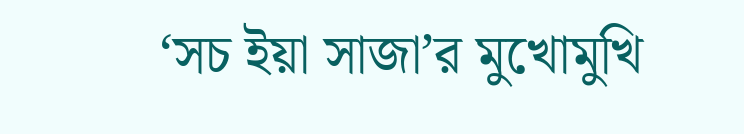‘সচ ইয়া সাজা’র মুখোমুখি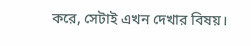করে, সেটাই এখন দেখার বিষয়।